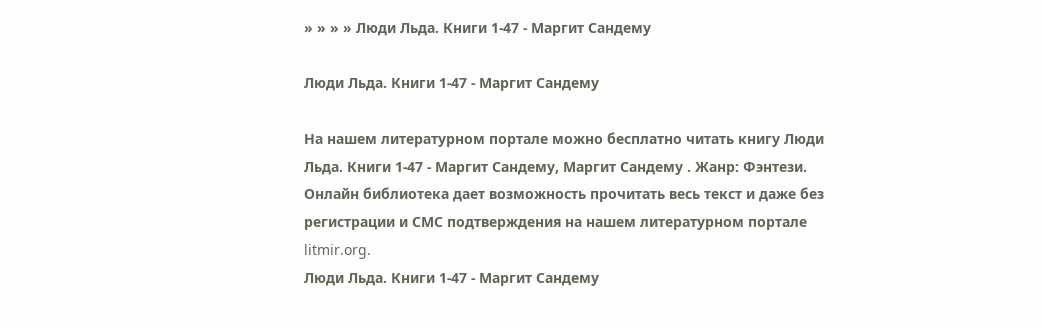» » » » Люди Льда. Книги 1-47 - Маргит Сандему

Люди Льда. Книги 1-47 - Маргит Сандему

На нашем литературном портале можно бесплатно читать книгу Люди Льда. Книги 1-47 - Маргит Сандему, Маргит Сандему . Жанр: Фэнтези. Онлайн библиотека дает возможность прочитать весь текст и даже без регистрации и СМС подтверждения на нашем литературном портале litmir.org.
Люди Льда. Книги 1-47 - Маргит Сандему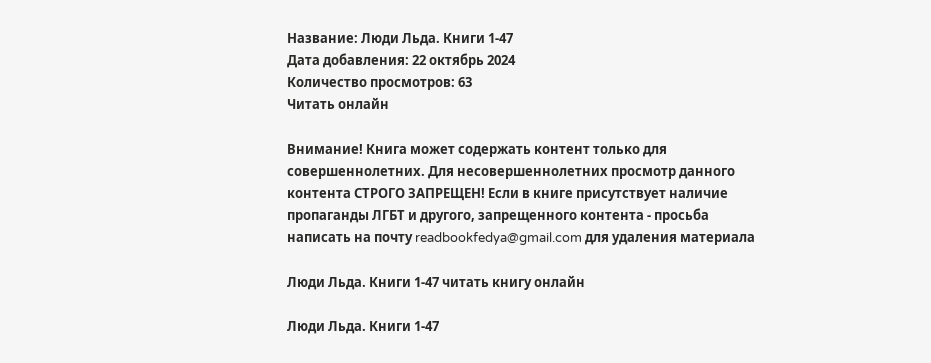Название: Люди Льда. Книги 1-47
Дата добавления: 22 октябрь 2024
Количество просмотров: 63
Читать онлайн

Внимание! Книга может содержать контент только для совершеннолетних. Для несовершеннолетних просмотр данного контента СТРОГО ЗАПРЕЩЕН! Если в книге присутствует наличие пропаганды ЛГБТ и другого, запрещенного контента - просьба написать на почту readbookfedya@gmail.com для удаления материала

Люди Льда. Книги 1-47 читать книгу онлайн

Люди Льда. Книги 1-47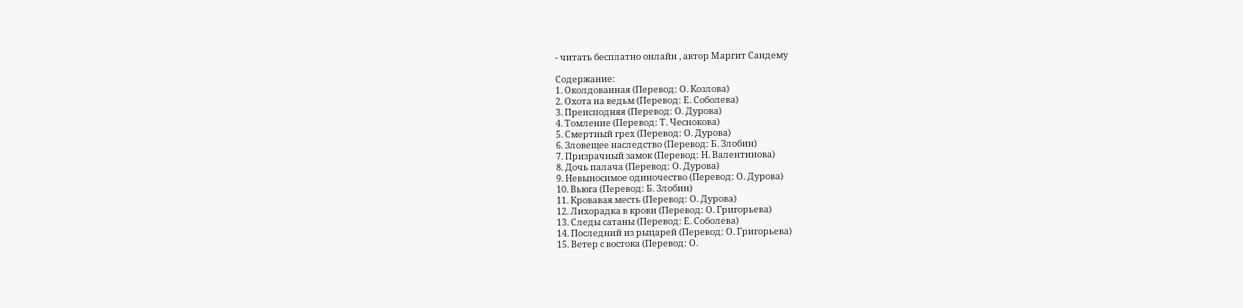- читать бесплатно онлайн , автор Маргит Сандему

Содержание:
1. Околдованная (Перевод: О. Козлова)
2. Охота на ведьм (Перевод: Е. Соболева)
3. Преисподняя (Перевод: О. Дурова)
4. Томление (Перевод: Т. Чеснокова)
5. Смертный грех (Перевод: О. Дурова)
6. Зловещее наследство (Перевод: Б. Злобин)
7. Призрачный замок (Перевод: Н. Валентинова)
8. Дочь палача (Перевод: О. Дурова)
9. Невыносимое одиночество (Перевод: О. Дурова)
10. Вьюга (Перевод: Б. Злобин)
11. Кровавая месть (Перевод: О. Дурова)
12. Лихорадка в крови (Перевод: О. Григорьева)
13. Следы сатаны (Перевод: Е. Соболева)
14. Последний из рыцарей (Перевод: О. Григорьева)
15. Ветер с востока (Перевод: О.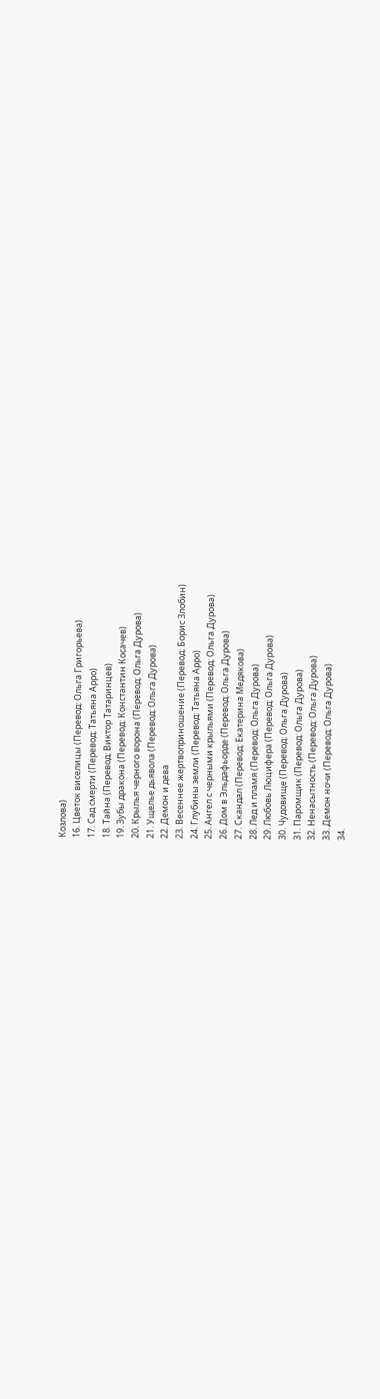Козлова)
16. Цветок виселицы (Перевод: Ольга Григорьева)
17. Сад смерти (Перевод: Татьяна Арро)
18. Тайна (Перевод: Виктор Татаринцев)
19. Зубы дракона (Перевод: Константин Косачев)
20. Крылья черного ворона (Перевод: Ольга Дурова)
21. Ущелье дьявола (Перевод: Ольга Дурова)
22. Демон и дева
23. Весеннее жертвоприношение (Перевод: Борис Злобин)
24. Глубины земли (Перевод: Татьяна Арро)
25. Ангел с черными крыльями (Перевод: Ольга Дурова)
26. Дом в Эльдафьорде (Перевод: Ольга Дурова)
27. Скандал (Перевод: Екатерина Медякова)
28. Лед и пламя (Перевод: Ольга Дурова)
29. Любовь Люцифера (Перевод: Ольга Дурова)
30. Чудовище (Перевод: Ольга Дурова)
31. Паромщик (Перевод: Ольга Дурова)
32. Ненасытность (Перевод: Ольга Дурова)
33. Демон ночи (Перевод: Ольга Дурова)
34.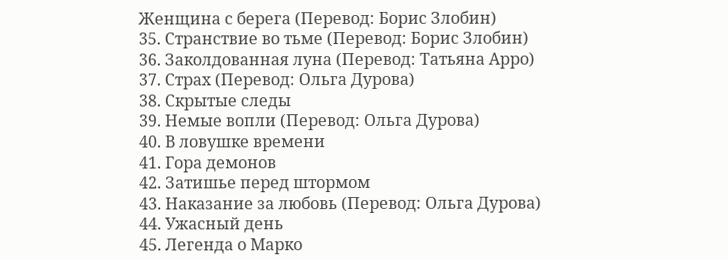Женщина с берега (Перевод: Борис Злобин)
35. Странствие во тьме (Перевод: Борис Злобин)
36. Заколдованная луна (Перевод: Татьяна Арро)
37. Страх (Перевод: Ольга Дурова)
38. Скрытые следы
39. Немые вопли (Перевод: Ольга Дурова)
40. В ловушке времени
41. Гора демонов
42. Затишье перед штормом
43. Наказание за любовь (Перевод: Ольга Дурова)
44. Ужасный день
45. Легенда о Марко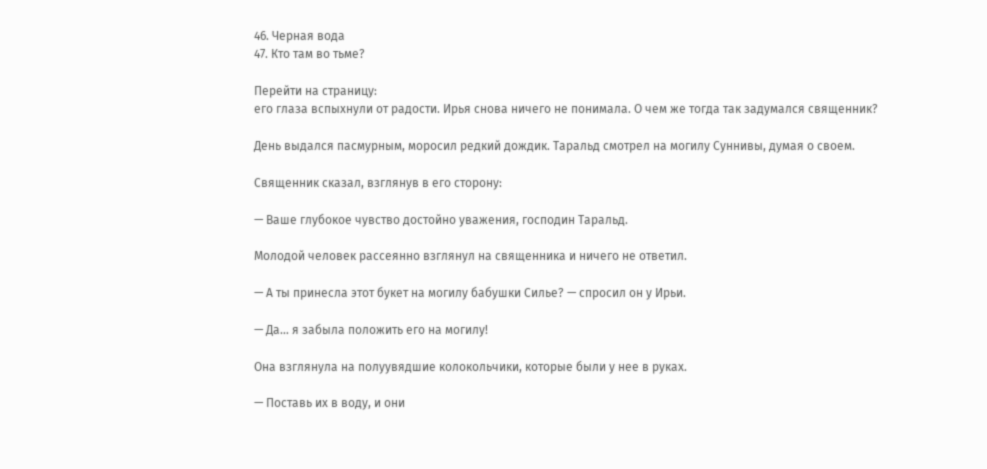46. Черная вода
47. Кто там во тьме?

Перейти на страницу:
его глаза вспыхнули от радости. Ирья снова ничего не понимала. О чем же тогда так задумался священник?

День выдался пасмурным, моросил редкий дождик. Таральд смотрел на могилу Суннивы, думая о своем.

Священник сказал, взглянув в его сторону:

— Ваше глубокое чувство достойно уважения, господин Таральд.

Молодой человек рассеянно взглянул на священника и ничего не ответил.

— А ты принесла этот букет на могилу бабушки Силье? — спросил он у Ирьи.

— Да… я забыла положить его на могилу!

Она взглянула на полуувядшие колокольчики, которые были у нее в руках.

— Поставь их в воду, и они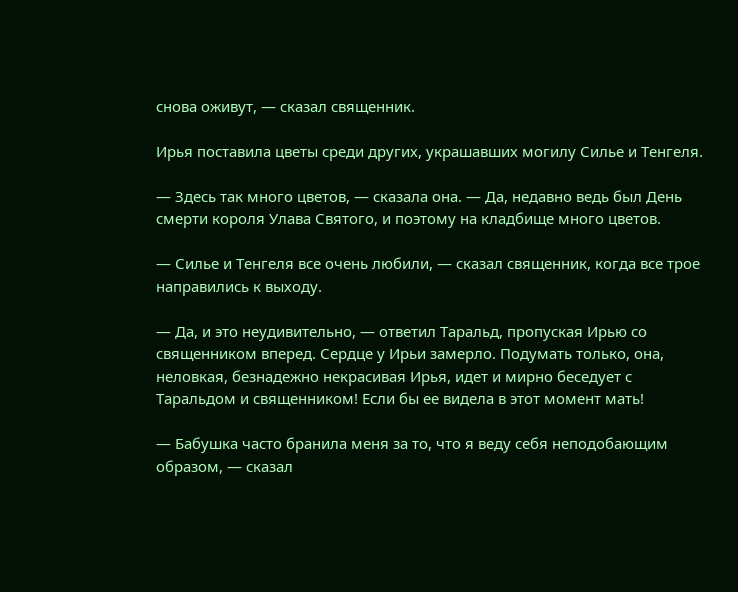снова оживут, — сказал священник.

Ирья поставила цветы среди других, украшавших могилу Силье и Тенгеля.

— Здесь так много цветов, — сказала она. — Да, недавно ведь был День смерти короля Улава Святого, и поэтому на кладбище много цветов.

— Силье и Тенгеля все очень любили, — сказал священник, когда все трое направились к выходу.

— Да, и это неудивительно, — ответил Таральд, пропуская Ирью со священником вперед. Сердце у Ирьи замерло. Подумать только, она, неловкая, безнадежно некрасивая Ирья, идет и мирно беседует с Таральдом и священником! Если бы ее видела в этот момент мать!

— Бабушка часто бранила меня за то, что я веду себя неподобающим образом, — сказал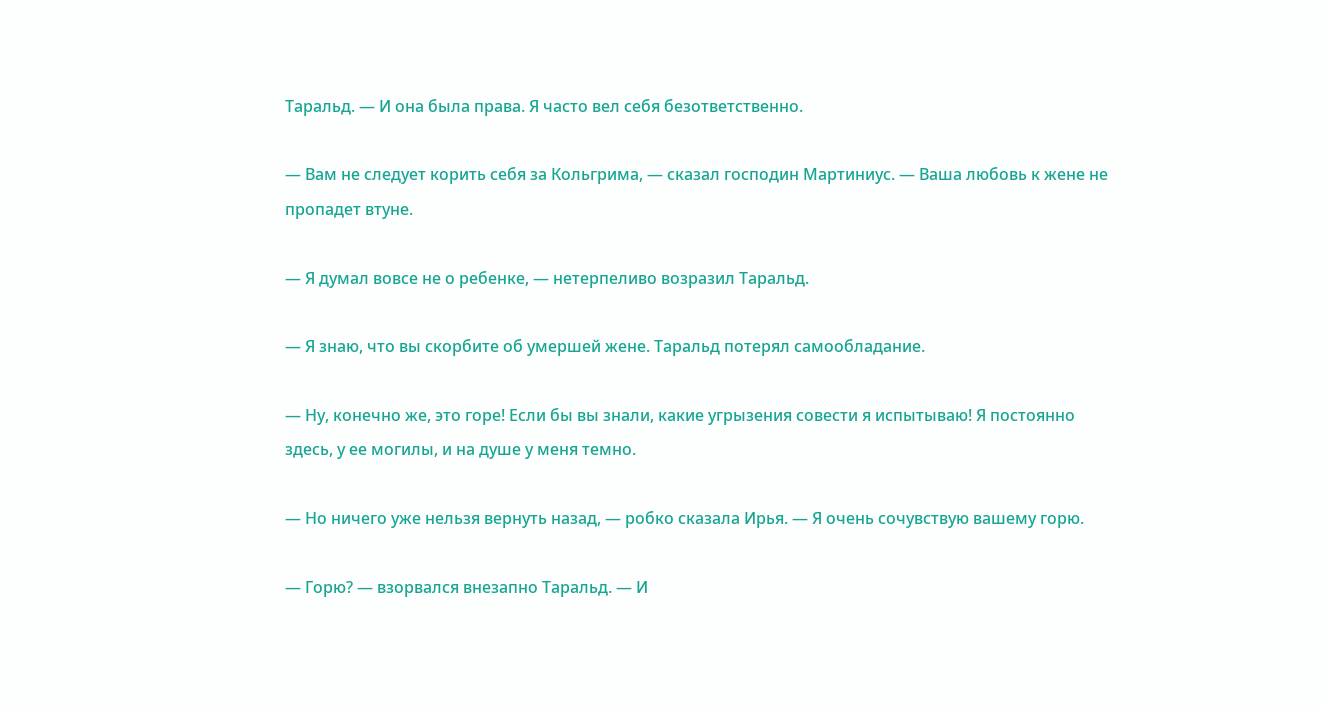Таральд. — И она была права. Я часто вел себя безответственно.

— Вам не следует корить себя за Кольгрима, — сказал господин Мартиниус. — Ваша любовь к жене не пропадет втуне.

— Я думал вовсе не о ребенке, — нетерпеливо возразил Таральд.

— Я знаю, что вы скорбите об умершей жене. Таральд потерял самообладание.

— Ну, конечно же, это горе! Если бы вы знали, какие угрызения совести я испытываю! Я постоянно здесь, у ее могилы, и на душе у меня темно.

— Но ничего уже нельзя вернуть назад, — робко сказала Ирья. — Я очень сочувствую вашему горю.

— Горю? — взорвался внезапно Таральд. — И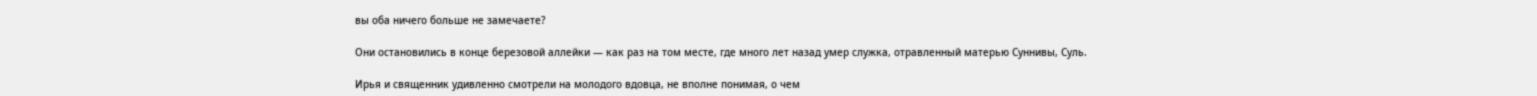вы оба ничего больше не замечаете?

Они остановились в конце березовой аллейки — как раз на том месте, где много лет назад умер служка, отравленный матерью Суннивы, Суль.

Ирья и священник удивленно смотрели на молодого вдовца, не вполне понимая, о чем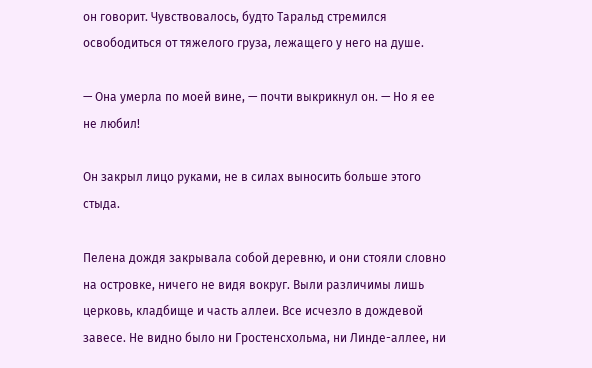он говорит. Чувствовалось, будто Таральд стремился освободиться от тяжелого груза, лежащего у него на душе.

— Она умерла по моей вине, — почти выкрикнул он. — Но я ее не любил!

Он закрыл лицо руками, не в силах выносить больше этого стыда.

Пелена дождя закрывала собой деревню, и они стояли словно на островке, ничего не видя вокруг. Выли различимы лишь церковь, кладбище и часть аллеи. Все исчезло в дождевой завесе. Не видно было ни Гростенсхольма, ни Линде-аллее, ни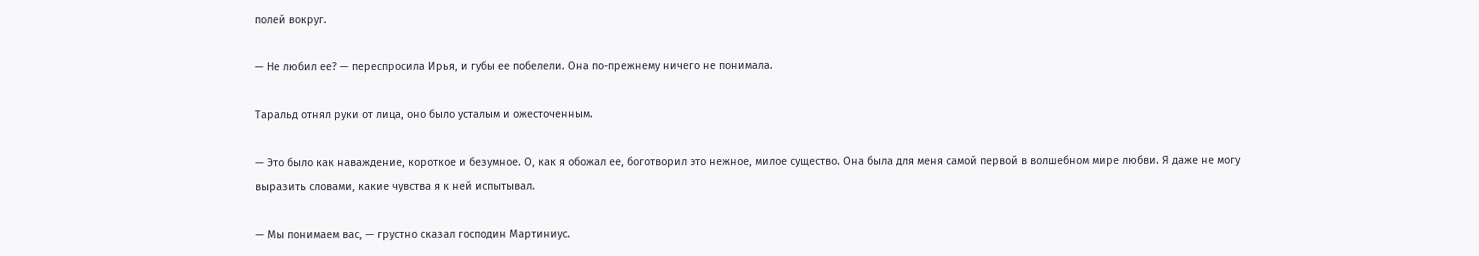полей вокруг.

— Не любил ее? — переспросила Ирья, и губы ее побелели. Она по-прежнему ничего не понимала.

Таральд отнял руки от лица, оно было усталым и ожесточенным.

— Это было как наваждение, короткое и безумное. О, как я обожал ее, боготворил это нежное, милое существо. Она была для меня самой первой в волшебном мире любви. Я даже не могу выразить словами, какие чувства я к ней испытывал.

— Мы понимаем вас, — грустно сказал господин Мартиниус.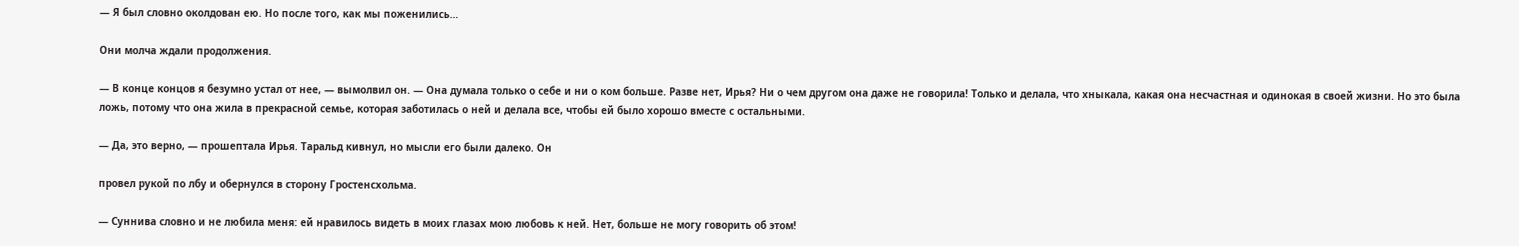— Я был словно околдован ею. Но после того, как мы поженились…

Они молча ждали продолжения.

— В конце концов я безумно устал от нее, — вымолвил он. — Она думала только о себе и ни о ком больше. Разве нет, Ирья? Ни о чем другом она даже не говорила! Только и делала, что хныкала, какая она несчастная и одинокая в своей жизни. Но это была ложь, потому что она жила в прекрасной семье, которая заботилась о ней и делала все, чтобы ей было хорошо вместе с остальными.

— Да, это верно, — прошептала Ирья. Таральд кивнул, но мысли его были далеко. Он

провел рукой по лбу и обернулся в сторону Гростенсхольма.

— Суннива словно и не любила меня: ей нравилось видеть в моих глазах мою любовь к ней. Нет, больше не могу говорить об этом!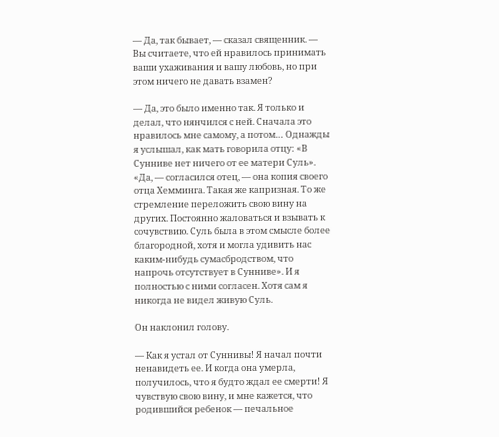— Да, так бывает, — сказал священник. — Вы считаете, что ей нравилось принимать ваши ухаживания и вашу любовь, но при этом ничего не давать взамен?

— Да, это было именно так. Я только и делал, что нянчился с ней. Сначала это нравилось мне самому, а потом… Однажды я услышал, как мать говорила отцу: «В Сунниве нет ничего от ее матери Суль». «Да, — согласился отец, — она копия своего отца Хемминга. Такая же капризная. То же стремление переложить свою вину на других. Постоянно жаловаться и взывать к сочувствию. Суль была в этом смысле более благородной, хотя и могла удивить нас каким-нибудь сумасбродством, что напрочь отсутствует в Сунниве». И я полностью с ними согласен. Хотя сам я никогда не видел живую Суль.

Он наклонил голову.

— Как я устал от Суннивы! Я начал почти ненавидеть ее. И когда она умерла, получилось, что я будто ждал ее смерти! Я чувствую свою вину, и мне кажется, что родившийся ребенок — печальное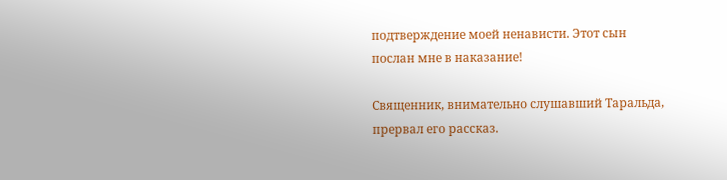подтверждение моей ненависти. Этот сын послан мне в наказание!

Священник, внимательно слушавший Таральда, прервал его рассказ.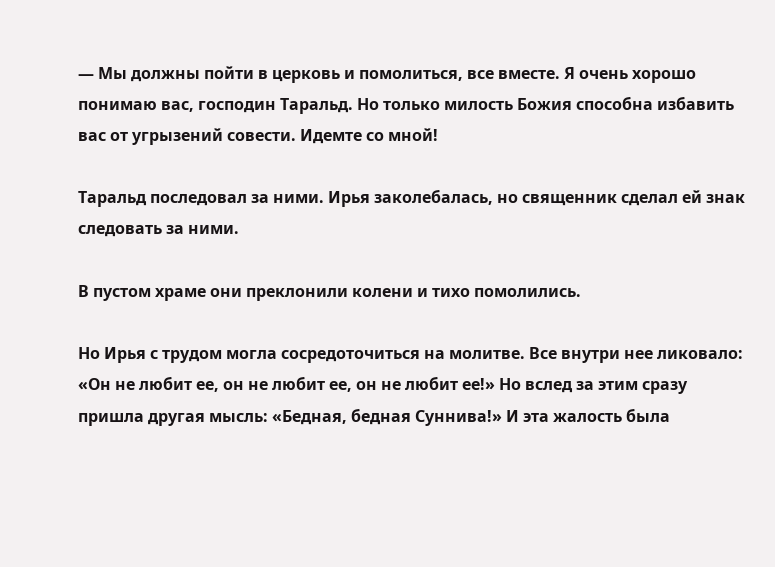— Мы должны пойти в церковь и помолиться, все вместе. Я очень хорошо понимаю вас, господин Таральд. Но только милость Божия способна избавить вас от угрызений совести. Идемте со мной!

Таральд последовал за ними. Ирья заколебалась, но священник сделал ей знак следовать за ними.

В пустом храме они преклонили колени и тихо помолились.

Но Ирья с трудом могла сосредоточиться на молитве. Все внутри нее ликовало: «Он не любит ее, он не любит ее, он не любит ее!» Но вслед за этим сразу пришла другая мысль: «Бедная, бедная Суннива!» И эта жалость была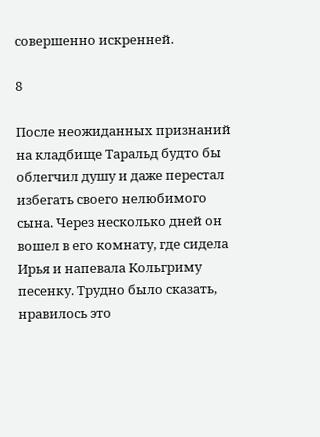совершенно искренней.

8

После неожиданных признаний на кладбище Таральд будто бы облегчил душу и даже перестал избегать своего нелюбимого сына. Через несколько дней он вошел в его комнату, где сидела Ирья и напевала Кольгриму песенку. Трудно было сказать, нравилось это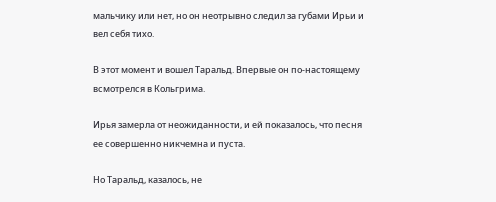мальчику или нет, но он неотрывно следил за губами Ирьи и вел себя тихо.

В этот момент и вошел Таральд. Впервые он по-настоящему всмотрелся в Кольгрима.

Ирья замерла от неожиданности, и ей показалось, что песня ее совершенно никчемна и пуста.

Но Таральд, казалось, не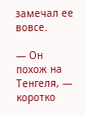замечал ее вовсе.

— Он похож на Тенгеля, — коротко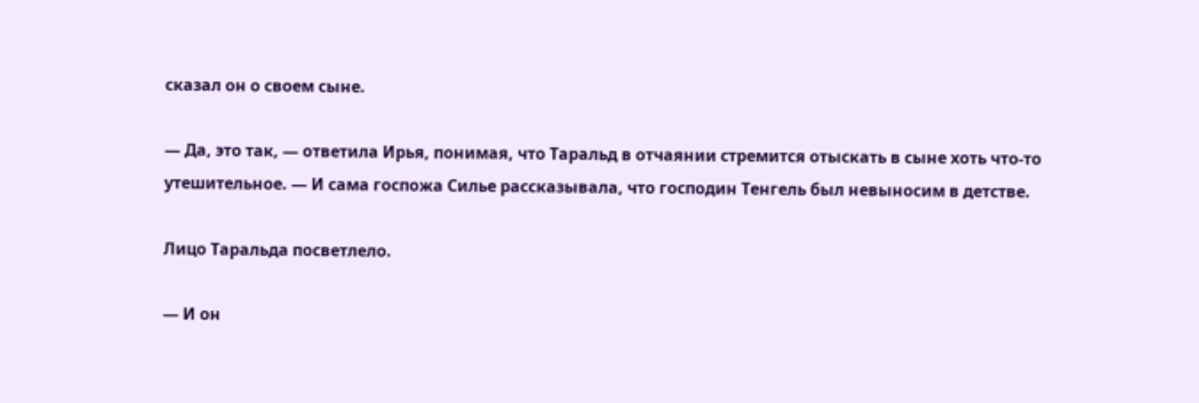сказал он о своем сыне.

— Да, это так, — ответила Ирья, понимая, что Таральд в отчаянии стремится отыскать в сыне хоть что-то утешительное. — И сама госпожа Силье рассказывала, что господин Тенгель был невыносим в детстве.

Лицо Таральда посветлело.

— И он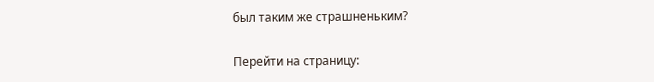был таким же страшненьким?

Перейти на страницу: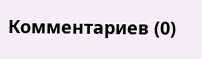Комментариев (0)